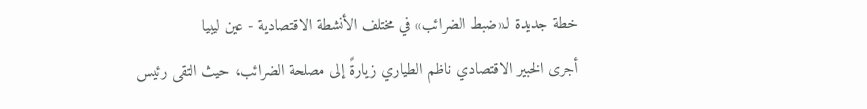خطة جديدة لـ«ضبط الضرائب» في مختلف الأنشطة الاقتصادية - عين ليبيا
أجرى الخبير الاقتصادي ناظم الطياري زيارةً إلى مصلحة الضرائب، حيث التقى رئيس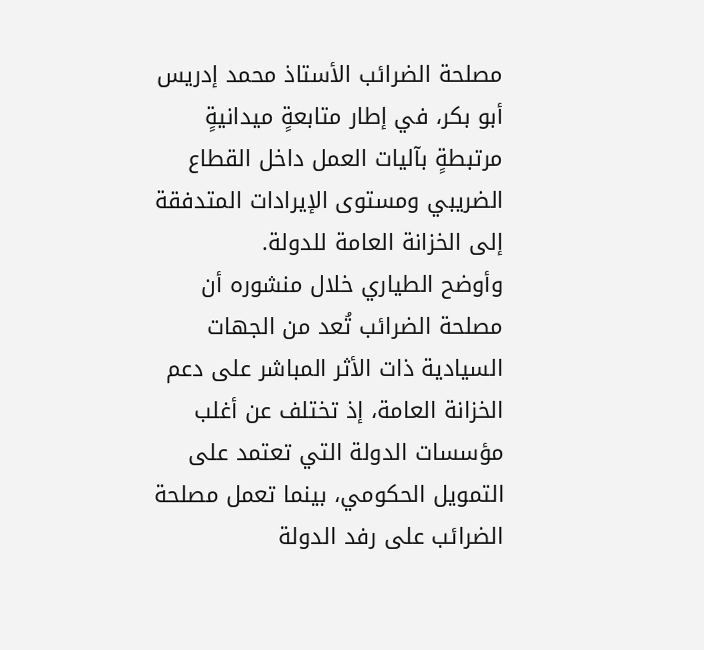مصلحة الضرائب الأستاذ محمد إدريس أبو بكر، في إطار متابعةٍ ميدانيةٍ مرتبطةٍ بآليات العمل داخل القطاع الضريبي ومستوى الإيرادات المتدفقة إلى الخزانة العامة للدولة.
وأوضح الطياري خلال منشوره أن مصلحة الضرائب تُعد من الجهات السيادية ذات الأثر المباشر على دعم الخزانة العامة، إذ تختلف عن أغلب مؤسسات الدولة التي تعتمد على التمويل الحكومي، بينما تعمل مصلحة الضرائب على رفد الدولة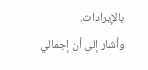بالإيرادات.
وأشار إلى أن إجمالي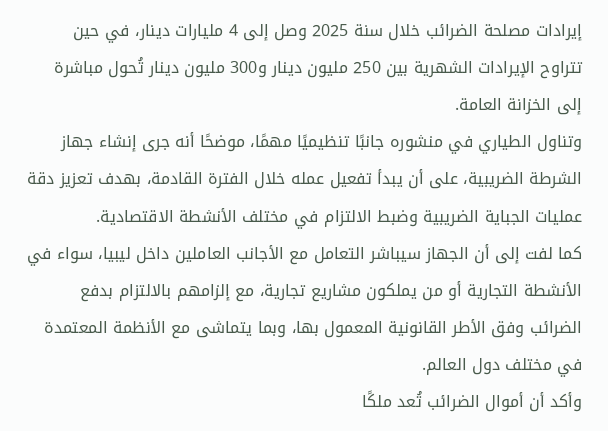إيرادات مصلحة الضرائب خلال سنة 2025 وصل إلى 4 مليارات دينار، في حين تتراوح الإيرادات الشهرية بين 250 مليون دينار و300 مليون دينار تُحول مباشرة إلى الخزانة العامة.
وتناول الطياري في منشوره جانبًا تنظيميًا مهمًا، موضحًا أنه جرى إنشاء جهاز الشرطة الضريبية، على أن يبدأ تفعيل عمله خلال الفترة القادمة، بهدف تعزيز دقة عمليات الجباية الضريبية وضبط الالتزام في مختلف الأنشطة الاقتصادية.
كما لفت إلى أن الجهاز سيباشر التعامل مع الأجانب العاملين داخل ليبيا، سواء في الأنشطة التجارية أو من يملكون مشاريع تجارية، مع إلزامهم بالالتزام بدفع الضرائب وفق الأطر القانونية المعمول بها، وبما يتماشى مع الأنظمة المعتمدة في مختلف دول العالم.
وأكد أن أموال الضرائب تُعد ملكًا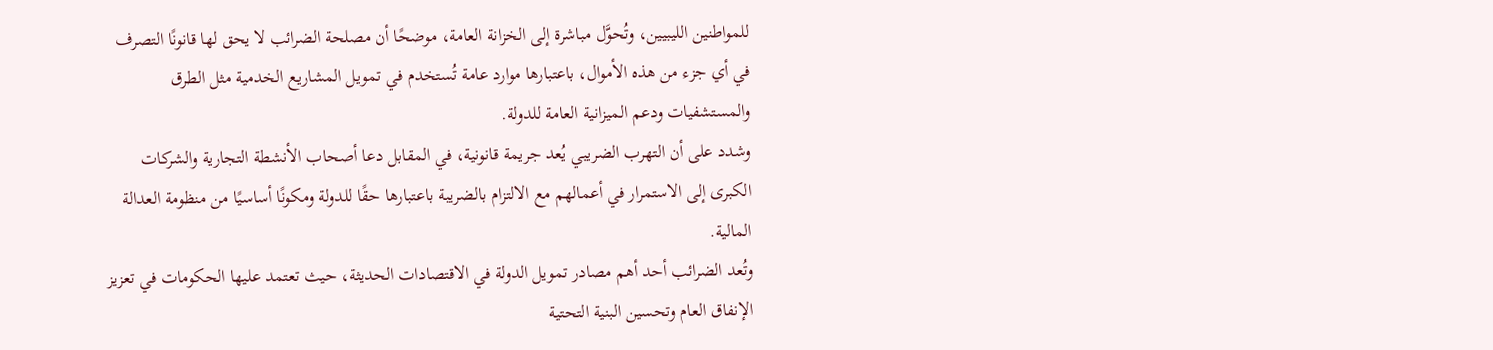للمواطنين الليبيين، وتُحوَّل مباشرة إلى الخزانة العامة، موضحًا أن مصلحة الضرائب لا يحق لها قانونًا التصرف في أي جزء من هذه الأموال، باعتبارها موارد عامة تُستخدم في تمويل المشاريع الخدمية مثل الطرق والمستشفيات ودعم الميزانية العامة للدولة.
وشدد على أن التهرب الضريبي يُعد جريمة قانونية، في المقابل دعا أصحاب الأنشطة التجارية والشركات الكبرى إلى الاستمرار في أعمالهم مع الالتزام بالضريبة باعتبارها حقًا للدولة ومكونًا أساسيًا من منظومة العدالة المالية.
وتُعد الضرائب أحد أهم مصادر تمويل الدولة في الاقتصادات الحديثة، حيث تعتمد عليها الحكومات في تعزيز الإنفاق العام وتحسين البنية التحتية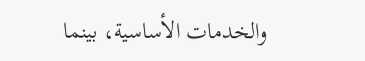والخدمات الأساسية، بينما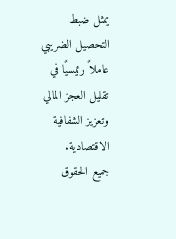يمثل ضبط التحصيل الضريبي عاملاً رئيسيًا في تقليل العجز المالي وتعزيز الشفافية الاقتصادية.
جميع الحقوق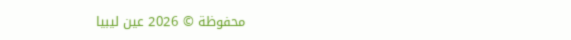محفوظة © 2026 عين ليبيا